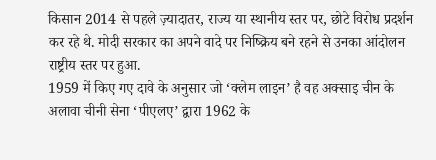किसान 2014 से पहले ज़्यादातर, राज्य या स्थानीय स्तर पर, छोटे विरोध प्रदर्शन कर रहे थे. मोदी सरकार का अपने वादे पर निष्क्रिय बने रहने से उनका आंदोलन राष्ट्रीय स्तर पर हुआ.
1959 में किए गए दावे के अनुसार जो ‘क्लेम लाइन’ है वह अक्साइ चीन के अलावा चीनी सेना ‘पीएलए’ द्वारा 1962 के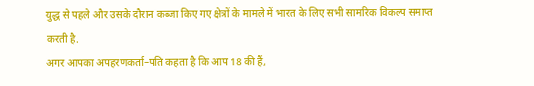युद्ध से पहले और उसके दौरान कब्जा किए गए क्षेत्रों के मामले में भारत के लिए सभी सामरिक विकल्प समाप्त करती है.
अगर आपका अपहरणकर्ता–पति कहता है कि आप 18 की हैं,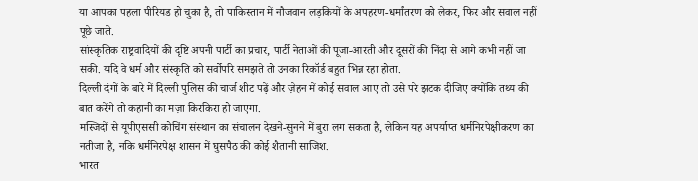या आपका पहला पीरियड हो चुका है, तो पाकिस्तान में नौजवान लड़कियों के अपहरण-धर्मांतरण को लेकर, फिर और सवाल नहीं पूछे जाते.
सांस्कृतिक राष्ट्रवादियों की दृष्टि अपनी पार्टी का प्रचार, पार्टी नेताओं की पूजा-आरती और दूसरों की निंदा से आगे कभी नहीं जा सकी. यदि वे धर्म और संस्कृति को सर्वोपरि समझते तो उनका रिकॉर्ड बहुत भिन्न रहा होता.
दिल्ली दंगों के बारे में दिल्ली पुलिस की चार्ज शीट पढ़ें और ज़ेहन में कोई सवाल आए तो उसे परे झटक दीजिए क्योंकि तथ्य की बात करेंगे तो कहानी का मज़ा किरकिरा हो जाएगा.
मस्जिदों से यूपीएससी कोचिंग संस्थान का संचालन देखने-सुनने में बुरा लग सकता है, लेकिन यह अपर्याप्त धर्मनिरपेक्षीकरण का नतीजा है, नकि धर्मनिरपेक्ष शासन में घुसपैठ की कोई शैतानी साजिश.
भारत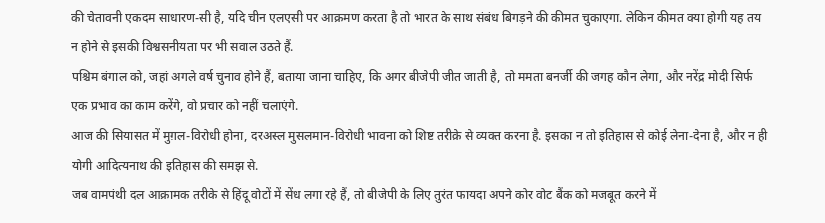की चेतावनी एकदम साधारण-सी है, यदि चीन एलएसी पर आक्रमण करता है तो भारत के साथ संबंध बिगड़ने की कीमत चुकाएगा. लेकिन कीमत क्या होगी यह तय न होने से इसकी विश्वसनीयता पर भी सवाल उठते हैं.
पश्चिम बंगाल को, जहां अगले वर्ष चुनाव होने हैं, बताया जाना चाहिए, कि अगर बीजेपी जीत जाती है, तो ममता बनर्जी की जगह कौन लेगा, और नरेंद्र मोदी सिर्फ एक प्रभाव का काम करेंगे, वो प्रचार को नहीं चलाएंगे.
आज की सियासत में मुग़ल-विरोधी होना, दरअस्ल मुसलमान-विरोधी भावना को शिष्ट तरीक़े से व्यक्त करना है. इसका न तो इतिहास से कोई लेना-देना है, और न ही योगी आदित्यनाथ की इतिहास की समझ से.
जब वामपंथी दल आक्रामक तरीके से हिंदू वोटों में सेंध लगा रहे हैं, तो बीजेपी के लिए तुरंत फायदा अपने कोर वोट बैंक को मजबूत करने में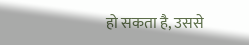हो सकता है, उससे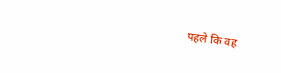पहले कि वह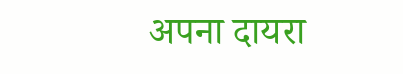अपना दायरा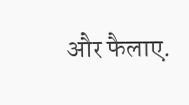और फैलाए.